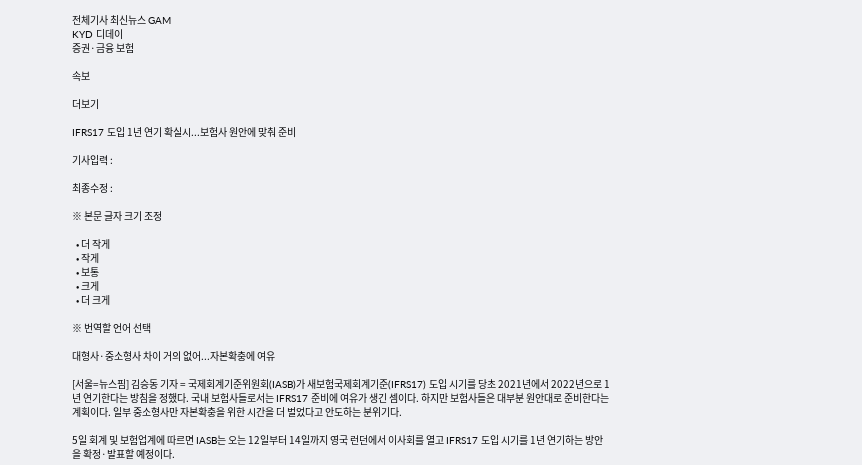전체기사 최신뉴스 GAM
KYD 디데이
증권·금융 보험

속보

더보기

IFRS17 도입 1년 연기 확실시...보험사 원안에 맞춰 준비

기사입력 :

최종수정 :

※ 본문 글자 크기 조정

  • 더 작게
  • 작게
  • 보통
  • 크게
  • 더 크게

※ 번역할 언어 선택

대형사·중소형사 차이 거의 없어...자본확충에 여유

[서울=뉴스핌] 김승동 기자 = 국제회계기준위원회(IASB)가 새보험국제회계기준(IFRS17) 도입 시기를 당초 2021년에서 2022년으로 1년 연기한다는 방침을 정했다. 국내 보험사들로서는 IFRS17 준비에 여유가 생긴 셈이다. 하지만 보험사들은 대부분 원안대로 준비한다는 계획이다. 일부 중소형사만 자본확충을 위한 시간을 더 벌었다고 안도하는 분위기다.

5일 회계 및 보험업계에 따르면 IASB는 오는 12일부터 14일까지 영국 런던에서 이사회를 열고 IFRS17 도입 시기를 1년 연기하는 방안을 확정·발표할 예정이다.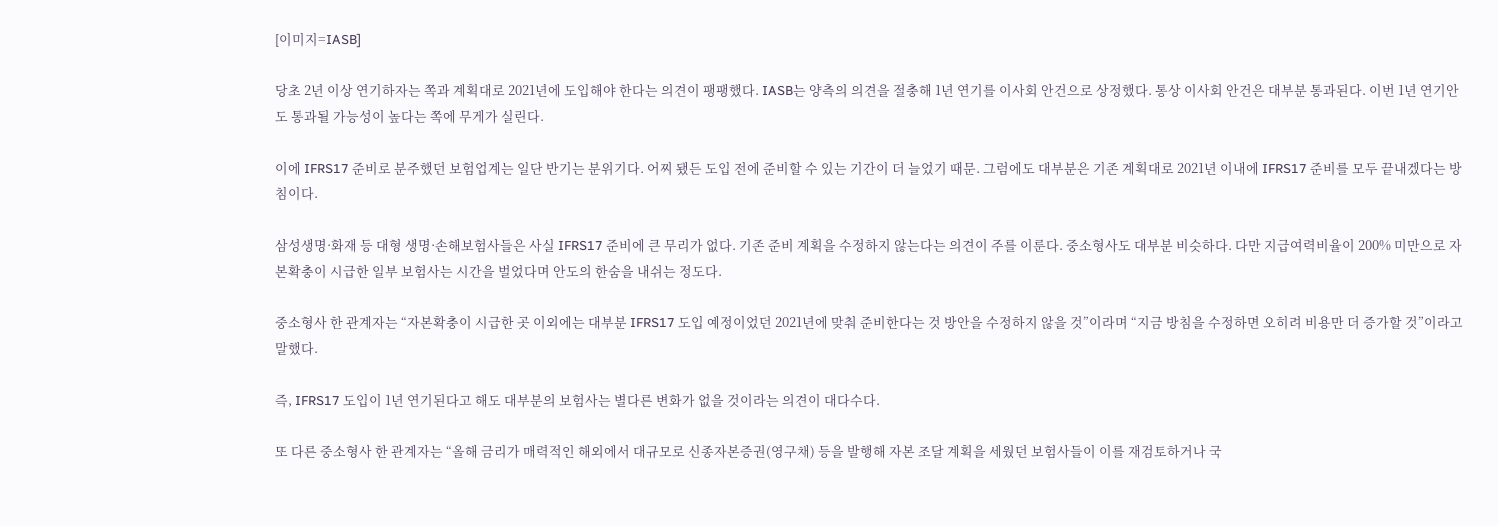[이미지=IASB]

당초 2년 이상 연기하자는 쪽과 계획대로 2021년에 도입해야 한다는 의견이 팽팽했다. IASB는 양측의 의견을 절충해 1년 연기를 이사회 안건으로 상정했다. 통상 이사회 안건은 대부분 통과된다. 이번 1년 연기안도 통과될 가능성이 높다는 쪽에 무게가 실린다.

이에 IFRS17 준비로 분주했던 보험업계는 일단 반기는 분위기다. 어찌 됐든 도입 전에 준비할 수 있는 기간이 더 늘었기 때문. 그럼에도 대부분은 기존 계획대로 2021년 이내에 IFRS17 준비를 모두 끝내겠다는 방침이다.

삼성생명·화재 등 대형 생명·손해보험사들은 사실 IFRS17 준비에 큰 무리가 없다. 기존 준비 계획을 수정하지 않는다는 의견이 주를 이룬다. 중소형사도 대부분 비슷하다. 다만 지급여력비율이 200% 미만으로 자본확충이 시급한 일부 보험사는 시간을 벌었다며 안도의 한숨을 내쉬는 정도다.

중소형사 한 관계자는 “자본확충이 시급한 곳 이외에는 대부분 IFRS17 도입 예정이었던 2021년에 맞춰 준비한다는 것 방안을 수정하지 않을 것”이라며 “지금 방침을 수정하면 오히려 비용만 더 증가할 것”이라고 말했다.

즉, IFRS17 도입이 1년 연기된다고 해도 대부분의 보험사는 별다른 변화가 없을 것이라는 의견이 대다수다.

또 다른 중소형사 한 관계자는 “올해 금리가 매력적인 해외에서 대규모로 신종자본증권(영구채) 등을 발행해 자본 조달 계획을 세웠던 보험사들이 이를 재검토하거나 국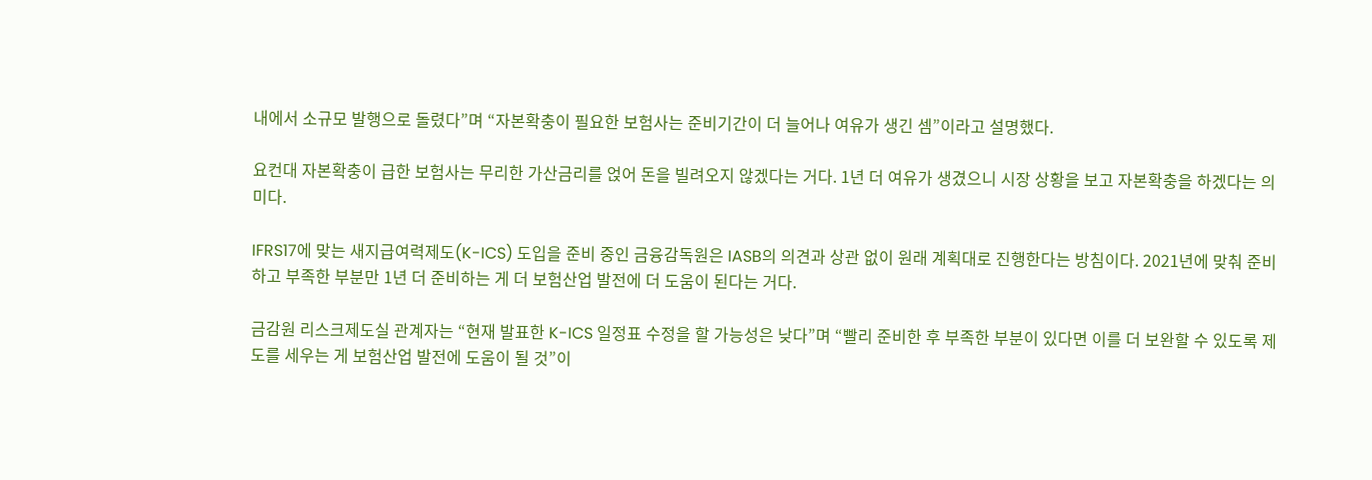내에서 소규모 발행으로 돌렸다”며 “자본확충이 필요한 보험사는 준비기간이 더 늘어나 여유가 생긴 셈”이라고 설명했다.

요컨대 자본확충이 급한 보험사는 무리한 가산금리를 얹어 돈을 빌려오지 않겠다는 거다. 1년 더 여유가 생겼으니 시장 상황을 보고 자본확충을 하겠다는 의미다.

IFRS17에 맞는 새지급여력제도(K-ICS) 도입을 준비 중인 금융감독원은 IASB의 의견과 상관 없이 원래 계획대로 진행한다는 방침이다. 2021년에 맞춰 준비하고 부족한 부분만 1년 더 준비하는 게 더 보험산업 발전에 더 도움이 된다는 거다.

금감원 리스크제도실 관계자는 “현재 발표한 K-ICS 일정표 수정을 할 가능성은 낮다”며 “빨리 준비한 후 부족한 부분이 있다면 이를 더 보완할 수 있도록 제도를 세우는 게 보험산업 발전에 도움이 될 것”이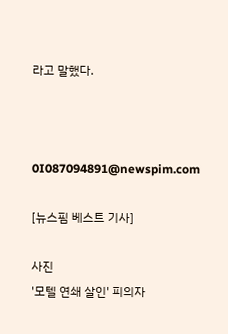라고 말했다.



0I087094891@newspim.com

[뉴스핌 베스트 기사]

사진
'모텔 연쇄 살인' 피의자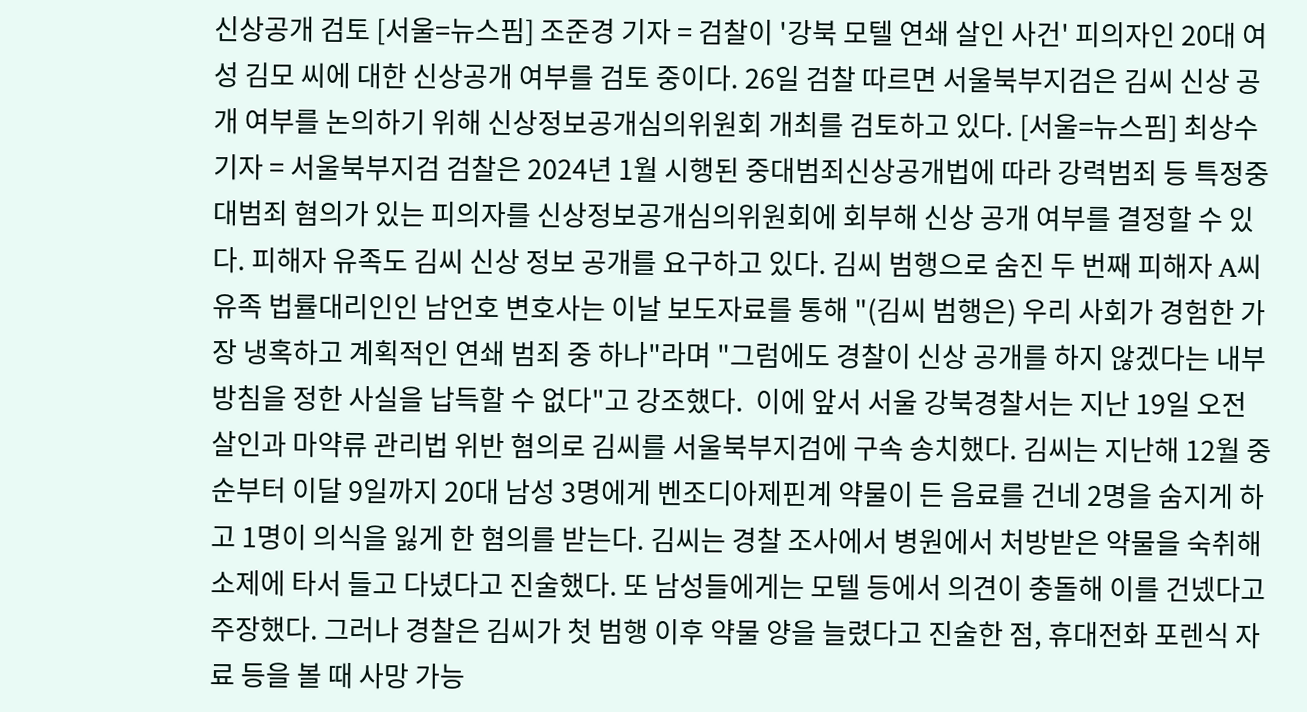신상공개 검토 [서울=뉴스핌] 조준경 기자 = 검찰이 '강북 모텔 연쇄 살인 사건' 피의자인 20대 여성 김모 씨에 대한 신상공개 여부를 검토 중이다. 26일 검찰 따르면 서울북부지검은 김씨 신상 공개 여부를 논의하기 위해 신상정보공개심의위원회 개최를 검토하고 있다. [서울=뉴스핌] 최상수 기자 = 서울북부지검 검찰은 2024년 1월 시행된 중대범죄신상공개법에 따라 강력범죄 등 특정중대범죄 혐의가 있는 피의자를 신상정보공개심의위원회에 회부해 신상 공개 여부를 결정할 수 있다. 피해자 유족도 김씨 신상 정보 공개를 요구하고 있다. 김씨 범행으로 숨진 두 번째 피해자 A씨 유족 법률대리인인 남언호 변호사는 이날 보도자료를 통해 "(김씨 범행은) 우리 사회가 경험한 가장 냉혹하고 계획적인 연쇄 범죄 중 하나"라며 "그럼에도 경찰이 신상 공개를 하지 않겠다는 내부 방침을 정한 사실을 납득할 수 없다"고 강조했다.  이에 앞서 서울 강북경찰서는 지난 19일 오전 살인과 마약류 관리법 위반 혐의로 김씨를 서울북부지검에 구속 송치했다. 김씨는 지난해 12월 중순부터 이달 9일까지 20대 남성 3명에게 벤조디아제핀계 약물이 든 음료를 건네 2명을 숨지게 하고 1명이 의식을 잃게 한 혐의를 받는다. 김씨는 경찰 조사에서 병원에서 처방받은 약물을 숙취해소제에 타서 들고 다녔다고 진술했다. 또 남성들에게는 모텔 등에서 의견이 충돌해 이를 건넸다고 주장했다. 그러나 경찰은 김씨가 첫 범행 이후 약물 양을 늘렸다고 진술한 점, 휴대전화 포렌식 자료 등을 볼 때 사망 가능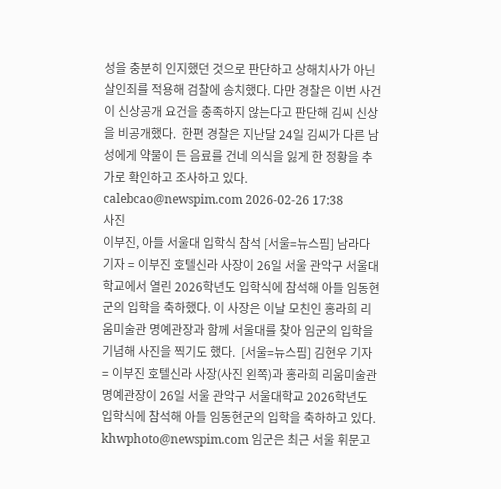성을 충분히 인지했던 것으로 판단하고 상해치사가 아닌 살인죄를 적용해 검찰에 송치했다. 다만 경찰은 이번 사건이 신상공개 요건을 충족하지 않는다고 판단해 김씨 신상을 비공개했다.  한편 경찰은 지난달 24일 김씨가 다른 남성에게 약물이 든 음료를 건네 의식을 잃게 한 정황을 추가로 확인하고 조사하고 있다. calebcao@newspim.com 2026-02-26 17:38
사진
이부진, 아들 서울대 입학식 참석 [서울=뉴스핌] 남라다 기자 = 이부진 호텔신라 사장이 26일 서울 관악구 서울대학교에서 열린 2026학년도 입학식에 참석해 아들 임동현군의 입학을 축하했다. 이 사장은 이날 모친인 홍라희 리움미술관 명예관장과 함께 서울대를 찾아 임군의 입학을 기념해 사진을 찍기도 했다.  [서울=뉴스핌] 김현우 기자 = 이부진 호텔신라 사장(사진 왼쪽)과 홍라희 리움미술관 명예관장이 26일 서울 관악구 서울대학교 2026학년도 입학식에 참석해 아들 임동현군의 입학을 축하하고 있다.  khwphoto@newspim.com 임군은 최근 서울 휘문고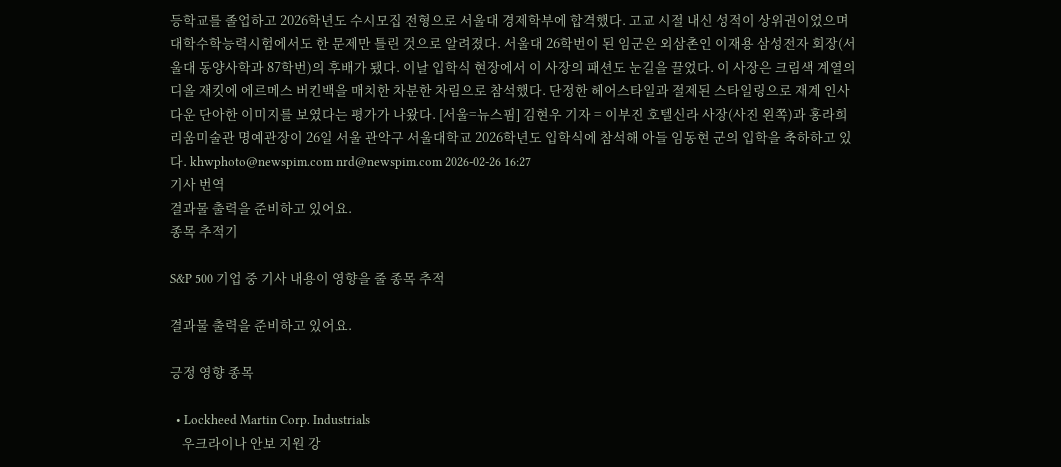등학교를 졸업하고 2026학년도 수시모집 전형으로 서울대 경제학부에 합격했다. 고교 시절 내신 성적이 상위권이었으며 대학수학능력시험에서도 한 문제만 틀린 것으로 알려졌다. 서울대 26학번이 된 임군은 외삼촌인 이재용 삼성전자 회장(서울대 동양사학과 87학번)의 후배가 됐다. 이날 입학식 현장에서 이 사장의 패션도 눈길을 끌었다. 이 사장은 크림색 계열의 디올 재킷에 에르메스 버킨백을 매치한 차분한 차림으로 참석했다. 단정한 헤어스타일과 절제된 스타일링으로 재계 인사다운 단아한 이미지를 보였다는 평가가 나왔다. [서울=뉴스핌] 김현우 기자 = 이부진 호텔신라 사장(사진 왼쪽)과 홍라희 리움미술관 명예관장이 26일 서울 관악구 서울대학교 2026학년도 입학식에 참석해 아들 임동현 군의 입학을 축하하고 있다. khwphoto@newspim.com nrd@newspim.com 2026-02-26 16:27
기사 번역
결과물 출력을 준비하고 있어요.
종목 추적기

S&P 500 기업 중 기사 내용이 영향을 줄 종목 추적

결과물 출력을 준비하고 있어요.

긍정 영향 종목

  • Lockheed Martin Corp. Industrials
    우크라이나 안보 지원 강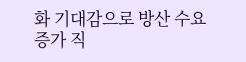화 기대감으로 방산 수요 증가 직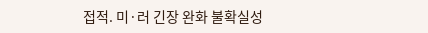접적. 미·러 긴장 완화 불확실성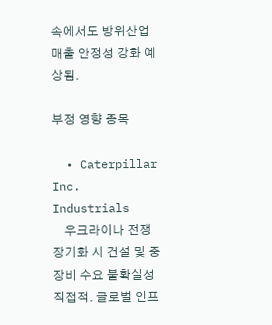속에서도 방위산업 매출 안정성 강화 예상됨.

부정 영향 종목

  • Caterpillar Inc. Industrials
    우크라이나 전쟁 장기화 시 건설 및 중장비 수요 불확실성 직접적. 글로벌 인프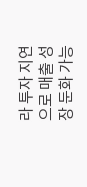라 투자 지연으로 매출 성장 둔화 가능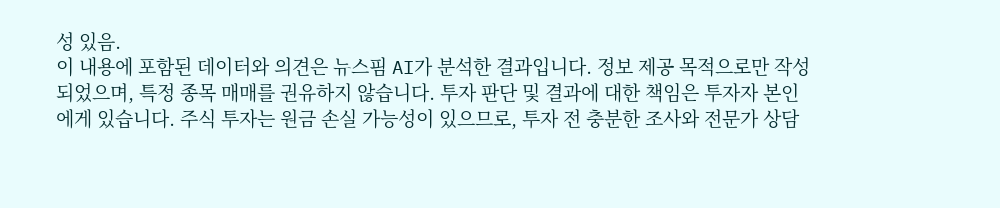성 있음.
이 내용에 포함된 데이터와 의견은 뉴스핌 AI가 분석한 결과입니다. 정보 제공 목적으로만 작성되었으며, 특정 종목 매매를 권유하지 않습니다. 투자 판단 및 결과에 대한 책임은 투자자 본인에게 있습니다. 주식 투자는 원금 손실 가능성이 있으므로, 투자 전 충분한 조사와 전문가 상담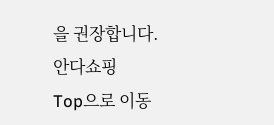을 권장합니다.
안다쇼핑
Top으로 이동